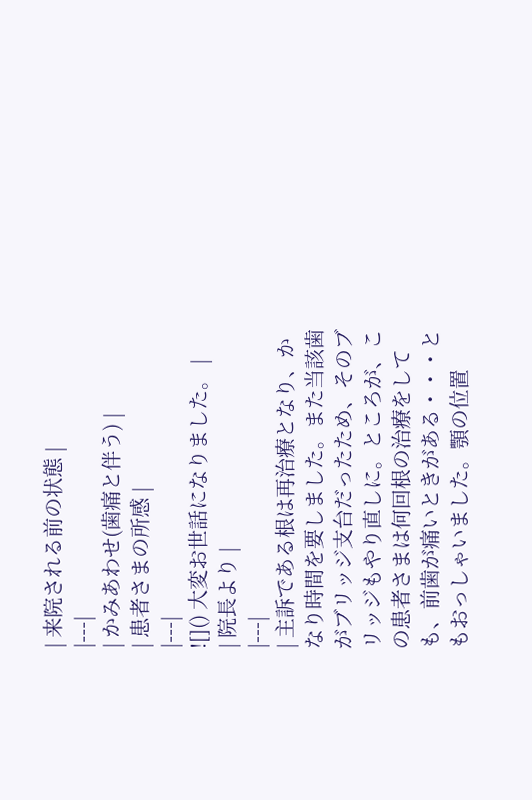| 来院される前の状態 |
|---|
| かみあわせ(歯痛と伴う) |
| 患者さまの所感 |
|---|
![]() 大変お世話になりました。 |
| 院長より |
|---|
| 主訴である根は再治療となり、かなり時間を要しました。また当該歯がブリッジ支台だったため、そのブリッジもやり直しに。ところが、この患者さまは何回根の治療をしても、前歯が痛いときがある・・・ともおっしゃいました。顎の位置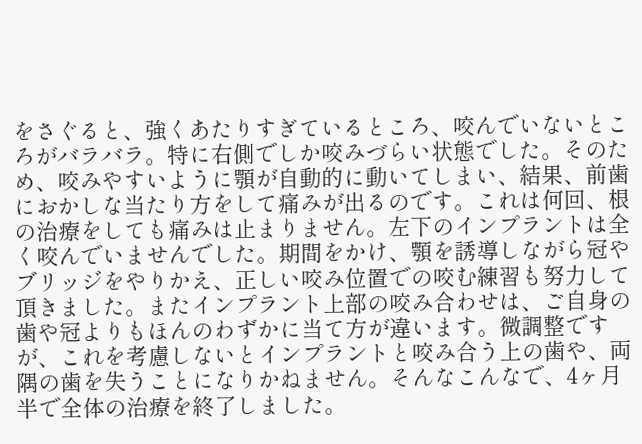をさぐると、強くあたりすぎているところ、咬んでいないところがバラバラ。特に右側でしか咬みづらい状態でした。そのため、咬みやすいように顎が自動的に動いてしまい、結果、前歯におかしな当たり方をして痛みが出るのです。これは何回、根の治療をしても痛みは止まりません。左下のインプラントは全く咬んでいませんでした。期間をかけ、顎を誘導しながら冠やブリッジをやりかえ、正しい咬み位置での咬む練習も努力して頂きました。またインプラント上部の咬み合わせは、ご自身の歯や冠よりもほんのわずかに当て方が違います。微調整ですが、これを考慮しないとインプラントと咬み合う上の歯や、両隅の歯を失うことになりかねません。そんなこんなで、4ヶ月半で全体の治療を終了しました。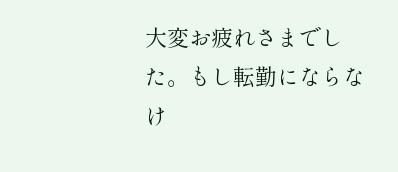大変お疲れさまでした。もし転勤にならなけ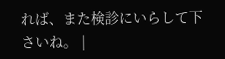れば、また検診にいらして下さいね。 |